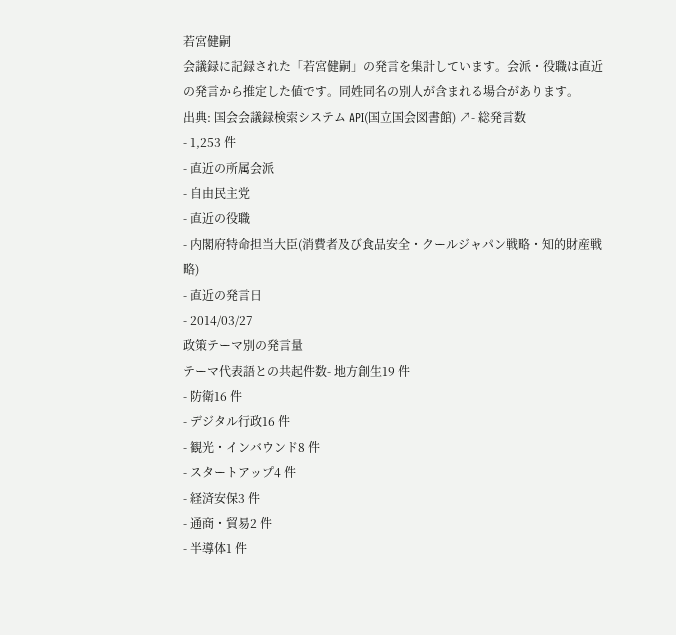若宮健嗣
会議録に記録された「若宮健嗣」の発言を集計しています。会派・役職は直近の発言から推定した値です。同姓同名の別人が含まれる場合があります。
出典: 国会会議録検索システム API(国立国会図書館) ↗- 総発言数
- 1,253 件
- 直近の所属会派
- 自由民主党
- 直近の役職
- 内閣府特命担当大臣(消費者及び食品安全・クールジャパン戦略・知的財産戦略)
- 直近の発言日
- 2014/03/27
政策テーマ別の発言量
テーマ代表語との共起件数- 地方創生19 件
- 防衛16 件
- デジタル行政16 件
- 観光・インバウンド8 件
- スタートアップ4 件
- 経済安保3 件
- 通商・貿易2 件
- 半導体1 件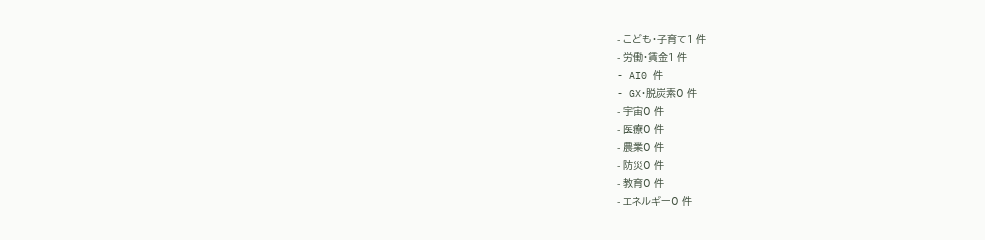- こども・子育て1 件
- 労働・賃金1 件
- AI0 件
- GX・脱炭素0 件
- 宇宙0 件
- 医療0 件
- 農業0 件
- 防災0 件
- 教育0 件
- エネルギー0 件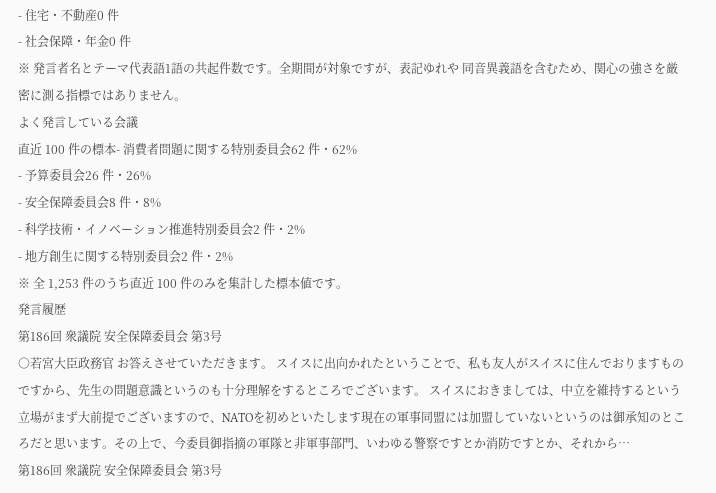- 住宅・不動産0 件
- 社会保障・年金0 件
※ 発言者名とテーマ代表語1語の共起件数です。全期間が対象ですが、表記ゆれや 同音異義語を含むため、関心の強さを厳密に測る指標ではありません。
よく発言している会議
直近 100 件の標本- 消費者問題に関する特別委員会62 件・62%
- 予算委員会26 件・26%
- 安全保障委員会8 件・8%
- 科学技術・イノベーション推進特別委員会2 件・2%
- 地方創生に関する特別委員会2 件・2%
※ 全 1,253 件のうち直近 100 件のみを集計した標本値です。
発言履歴
第186回 衆議院 安全保障委員会 第3号
○若宮大臣政務官 お答えさせていただきます。 スイスに出向かれたということで、私も友人がスイスに住んでおりますものですから、先生の問題意識というのも十分理解をするところでございます。 スイスにおきましては、中立を維持するという立場がまず大前提でございますので、NATOを初めといたします現在の軍事同盟には加盟していないというのは御承知のところだと思います。その上で、今委員御指摘の軍隊と非軍事部門、いわゆる警察ですとか消防ですとか、それから…
第186回 衆議院 安全保障委員会 第3号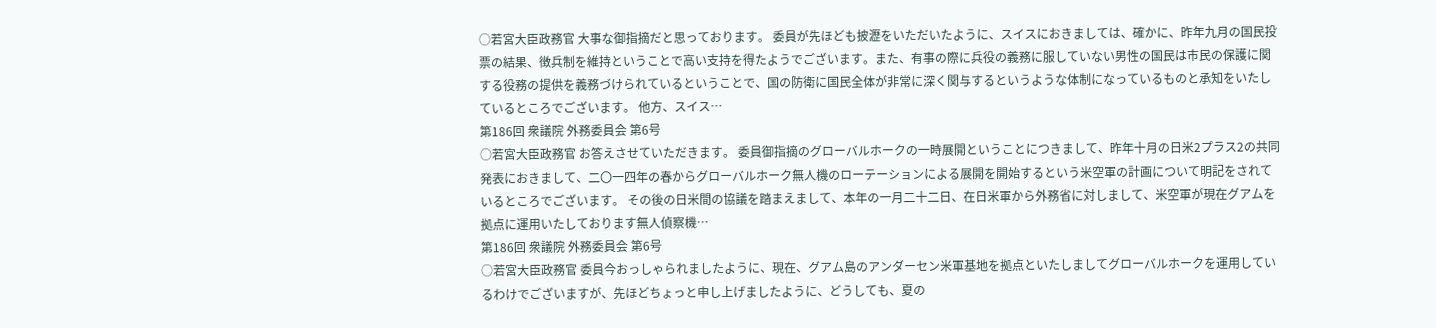○若宮大臣政務官 大事な御指摘だと思っております。 委員が先ほども披瀝をいただいたように、スイスにおきましては、確かに、昨年九月の国民投票の結果、徴兵制を維持ということで高い支持を得たようでございます。また、有事の際に兵役の義務に服していない男性の国民は市民の保護に関する役務の提供を義務づけられているということで、国の防衛に国民全体が非常に深く関与するというような体制になっているものと承知をいたしているところでございます。 他方、スイス…
第186回 衆議院 外務委員会 第6号
○若宮大臣政務官 お答えさせていただきます。 委員御指摘のグローバルホークの一時展開ということにつきまして、昨年十月の日米2プラス2の共同発表におきまして、二〇一四年の春からグローバルホーク無人機のローテーションによる展開を開始するという米空軍の計画について明記をされているところでございます。 その後の日米間の協議を踏まえまして、本年の一月二十二日、在日米軍から外務省に対しまして、米空軍が現在グアムを拠点に運用いたしております無人偵察機…
第186回 衆議院 外務委員会 第6号
○若宮大臣政務官 委員今おっしゃられましたように、現在、グアム島のアンダーセン米軍基地を拠点といたしましてグローバルホークを運用しているわけでございますが、先ほどちょっと申し上げましたように、どうしても、夏の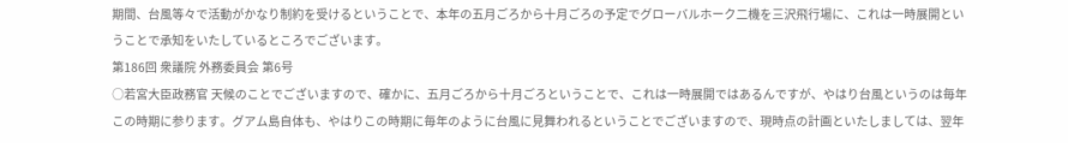期間、台風等々で活動がかなり制約を受けるということで、本年の五月ごろから十月ごろの予定でグローバルホーク二機を三沢飛行場に、これは一時展開ということで承知をいたしているところでございます。
第186回 衆議院 外務委員会 第6号
○若宮大臣政務官 天候のことでございますので、確かに、五月ごろから十月ごろということで、これは一時展開ではあるんですが、やはり台風というのは毎年この時期に参ります。グアム島自体も、やはりこの時期に毎年のように台風に見舞われるということでございますので、現時点の計画といたしましては、翌年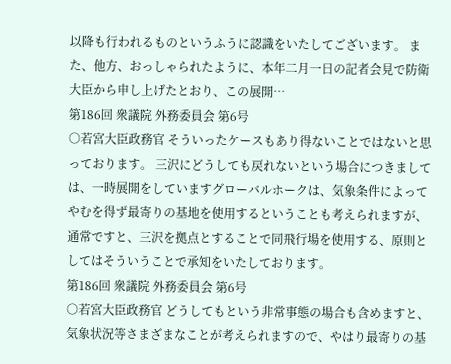以降も行われるものというふうに認識をいたしてございます。 また、他方、おっしゃられたように、本年二月一日の記者会見で防衛大臣から申し上げたとおり、この展開…
第186回 衆議院 外務委員会 第6号
○若宮大臣政務官 そういったケースもあり得ないことではないと思っております。 三沢にどうしても戻れないという場合につきましては、一時展開をしていますグローバルホークは、気象条件によってやむを得ず最寄りの基地を使用するということも考えられますが、通常ですと、三沢を拠点とすることで同飛行場を使用する、原則としてはそういうことで承知をいたしております。
第186回 衆議院 外務委員会 第6号
○若宮大臣政務官 どうしてもという非常事態の場合も含めますと、気象状況等さまざまなことが考えられますので、やはり最寄りの基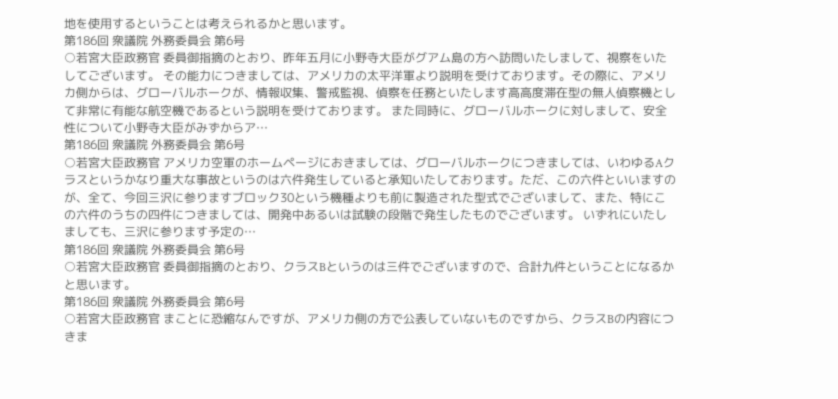地を使用するということは考えられるかと思います。
第186回 衆議院 外務委員会 第6号
○若宮大臣政務官 委員御指摘のとおり、昨年五月に小野寺大臣がグアム島の方へ訪問いたしまして、視察をいたしてございます。 その能力につきましては、アメリカの太平洋軍より説明を受けております。その際に、アメリカ側からは、グローバルホークが、情報収集、警戒監視、偵察を任務といたします高高度滞在型の無人偵察機として非常に有能な航空機であるという説明を受けております。 また同時に、グローバルホークに対しまして、安全性について小野寺大臣がみずからア…
第186回 衆議院 外務委員会 第6号
○若宮大臣政務官 アメリカ空軍のホームページにおきましては、グローバルホークにつきましては、いわゆるAクラスというかなり重大な事故というのは六件発生していると承知いたしております。ただ、この六件といいますのが、全て、今回三沢に参りますブロック30という機種よりも前に製造された型式でございまして、また、特にこの六件のうちの四件につきましては、開発中あるいは試験の段階で発生したものでございます。 いずれにいたしましても、三沢に参ります予定の…
第186回 衆議院 外務委員会 第6号
○若宮大臣政務官 委員御指摘のとおり、クラスBというのは三件でございますので、合計九件ということになるかと思います。
第186回 衆議院 外務委員会 第6号
○若宮大臣政務官 まことに恐縮なんですが、アメリカ側の方で公表していないものですから、クラスBの内容につきま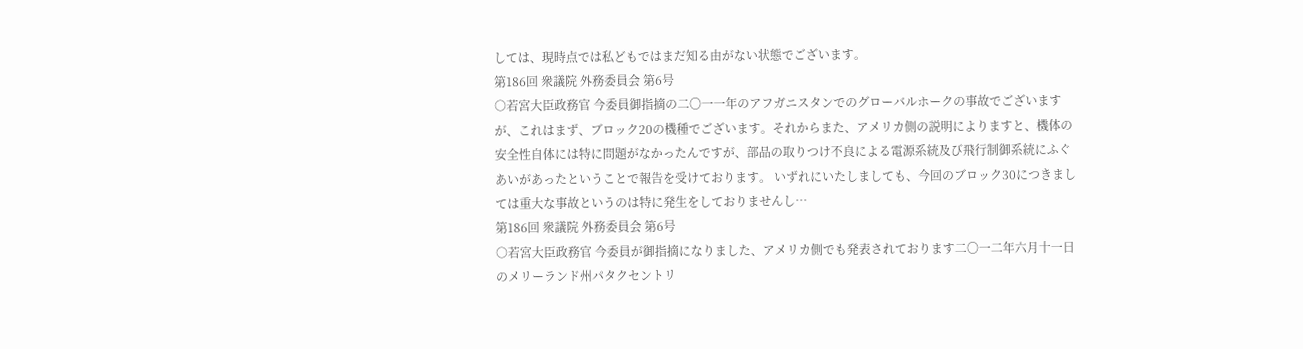しては、現時点では私どもではまだ知る由がない状態でございます。
第186回 衆議院 外務委員会 第6号
○若宮大臣政務官 今委員御指摘の二〇一一年のアフガニスタンでのグローバルホークの事故でございますが、これはまず、ブロック20の機種でございます。それからまた、アメリカ側の説明によりますと、機体の安全性自体には特に問題がなかったんですが、部品の取りつけ不良による電源系統及び飛行制御系統にふぐあいがあったということで報告を受けております。 いずれにいたしましても、今回のブロック30につきましては重大な事故というのは特に発生をしておりませんし…
第186回 衆議院 外務委員会 第6号
○若宮大臣政務官 今委員が御指摘になりました、アメリカ側でも発表されております二〇一二年六月十一日のメリーランド州パタクセントリ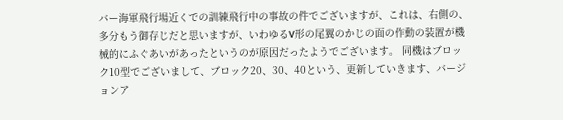バー海軍飛行場近くでの訓練飛行中の事故の件でございますが、これは、右側の、多分もう御存じだと思いますが、いわゆるV形の尾翼のかじの面の作動の装置が機械的にふぐあいがあったというのが原因だったようでございます。 同機はブロック10型でございまして、ブロック20、30、40という、更新していきます、バージョンア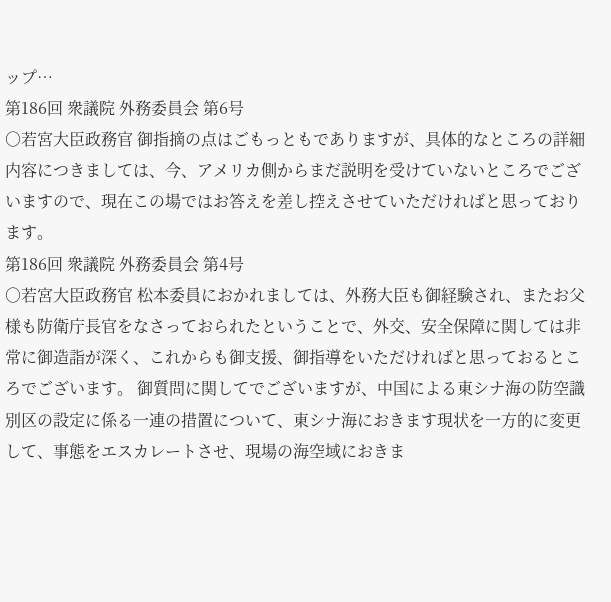ップ…
第186回 衆議院 外務委員会 第6号
○若宮大臣政務官 御指摘の点はごもっともでありますが、具体的なところの詳細内容につきましては、今、アメリカ側からまだ説明を受けていないところでございますので、現在この場ではお答えを差し控えさせていただければと思っております。
第186回 衆議院 外務委員会 第4号
○若宮大臣政務官 松本委員におかれましては、外務大臣も御経験され、またお父様も防衛庁長官をなさっておられたということで、外交、安全保障に関しては非常に御造詣が深く、これからも御支援、御指導をいただければと思っておるところでございます。 御質問に関してでございますが、中国による東シナ海の防空識別区の設定に係る一連の措置について、東シナ海におきます現状を一方的に変更して、事態をエスカレートさせ、現場の海空域におきま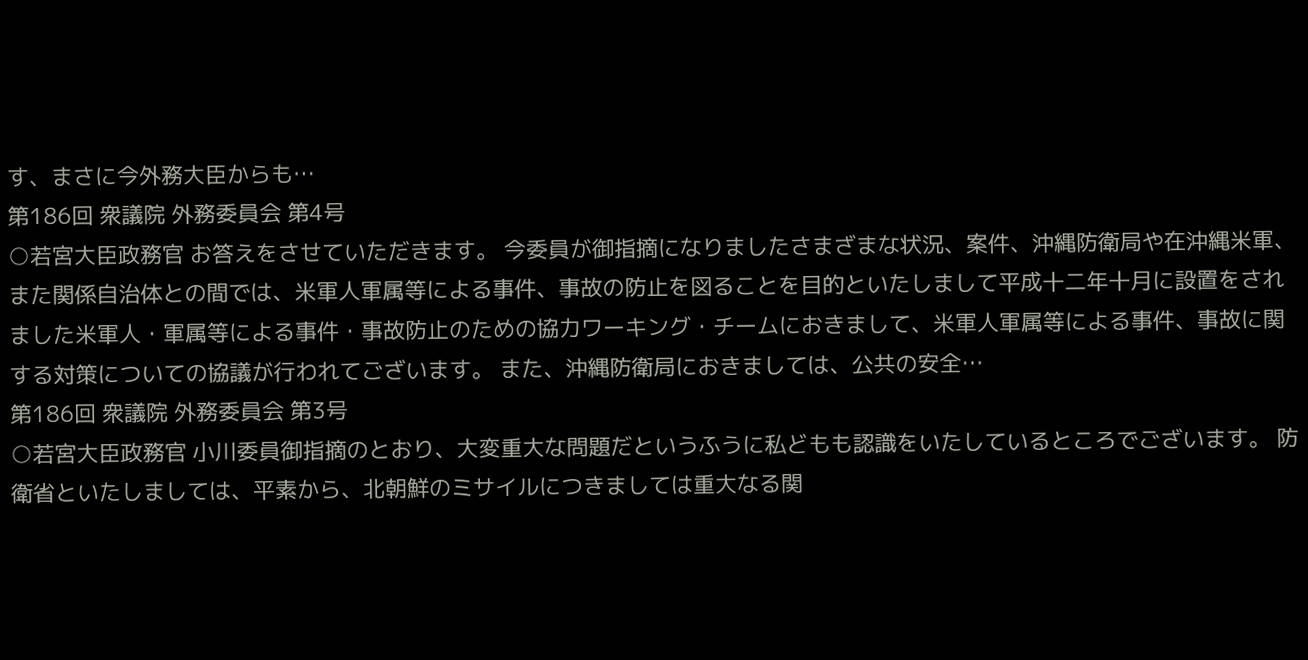す、まさに今外務大臣からも…
第186回 衆議院 外務委員会 第4号
○若宮大臣政務官 お答えをさせていただきます。 今委員が御指摘になりましたさまざまな状況、案件、沖縄防衛局や在沖縄米軍、また関係自治体との間では、米軍人軍属等による事件、事故の防止を図ることを目的といたしまして平成十二年十月に設置をされました米軍人・軍属等による事件・事故防止のための協力ワーキング・チームにおきまして、米軍人軍属等による事件、事故に関する対策についての協議が行われてございます。 また、沖縄防衛局におきましては、公共の安全…
第186回 衆議院 外務委員会 第3号
○若宮大臣政務官 小川委員御指摘のとおり、大変重大な問題だというふうに私どもも認識をいたしているところでございます。 防衛省といたしましては、平素から、北朝鮮のミサイルにつきましては重大なる関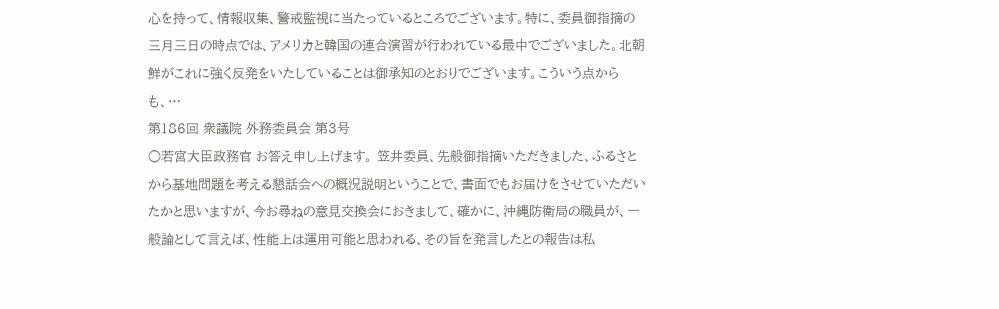心を持って、情報収集、警戒監視に当たっているところでございます。特に、委員御指摘の三月三日の時点では、アメリカと韓国の連合演習が行われている最中でございました。北朝鮮がこれに強く反発をいたしていることは御承知のとおりでございます。こういう点からも、…
第186回 衆議院 外務委員会 第3号
○若宮大臣政務官 お答え申し上げます。 笠井委員、先般御指摘いただきました、ふるさとから基地問題を考える懇話会への概況説明ということで、書面でもお届けをさせていただいたかと思いますが、今お尋ねの意見交換会におきまして、確かに、沖縄防衛局の職員が、一般論として言えば、性能上は運用可能と思われる、その旨を発言したとの報告は私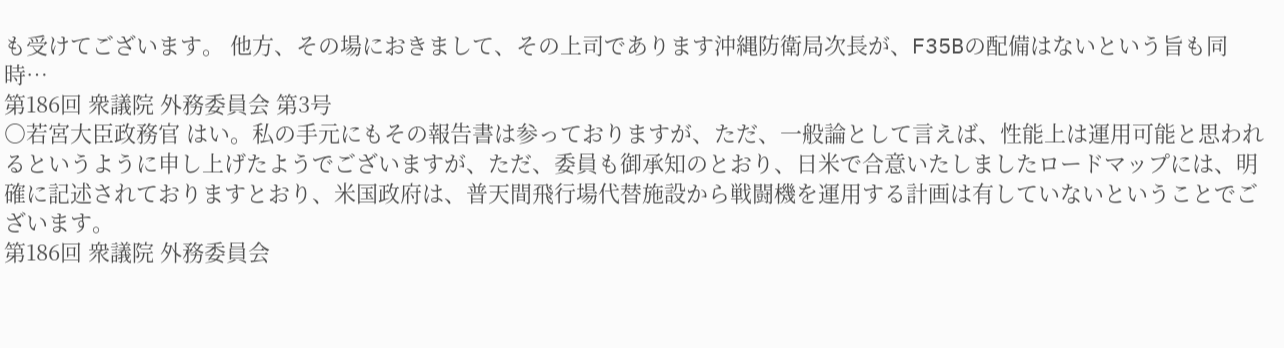も受けてございます。 他方、その場におきまして、その上司であります沖縄防衛局次長が、F35Bの配備はないという旨も同時…
第186回 衆議院 外務委員会 第3号
○若宮大臣政務官 はい。私の手元にもその報告書は参っておりますが、ただ、一般論として言えば、性能上は運用可能と思われるというように申し上げたようでございますが、ただ、委員も御承知のとおり、日米で合意いたしましたロードマップには、明確に記述されておりますとおり、米国政府は、普天間飛行場代替施設から戦闘機を運用する計画は有していないということでございます。
第186回 衆議院 外務委員会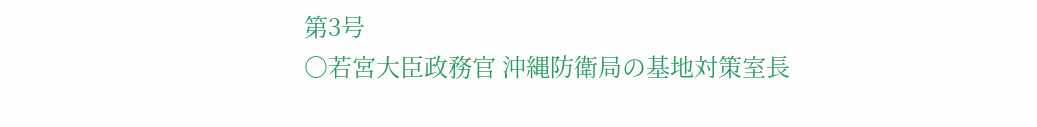第3号
○若宮大臣政務官 沖縄防衛局の基地対策室長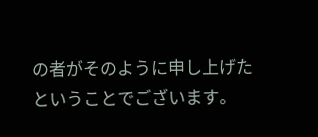の者がそのように申し上げたということでございます。